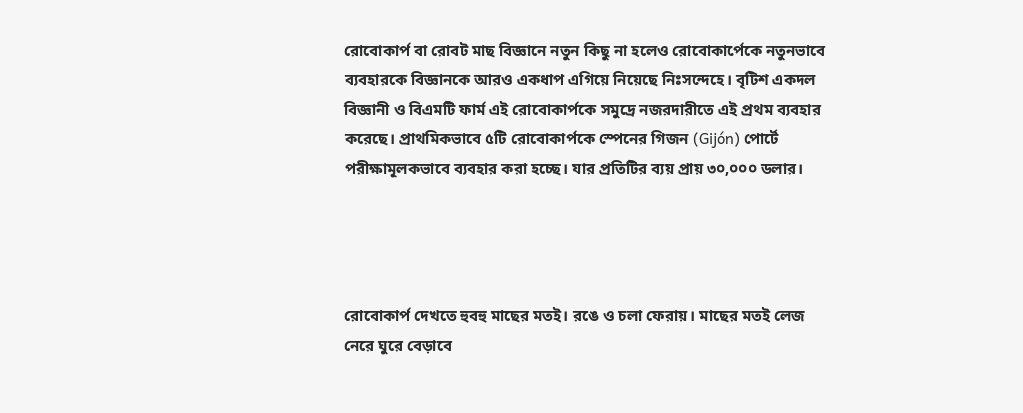রোবোকার্প বা রোবট মাছ বিজ্ঞানে নতুন কিছু না হলেও রোবোকার্পেকে নতুনভাবে ব্যবহারকে বিজ্ঞানকে আরও একধাপ এগিয়ে নিয়েছে নিঃসন্দেহে। বৃটিশ একদল বিজ্ঞানী ও বিএমটি ফার্ম এই রোবোকার্পকে সমুদ্রে নজরদারীতে এই প্রথম ব্যবহার করেছে। প্রাথমিকভাবে ৫টি রোবোকার্পকে স্পেনের গিজন (Gijón) পোর্টে পরীক্ষামূলকভাবে ব্যবহার করা হচ্ছে। যার প্রতিটির ব্যয় প্রায় ৩০,০০০ ডলার।




রোবোকার্প দেখতে হুবহু মাছের মতই। রঙে ও চলা ফেরায়। মাছের মতই লেজ নেরে ঘুরে বেড়াবে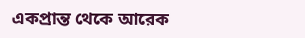একপ্রান্ত থেকে আরেক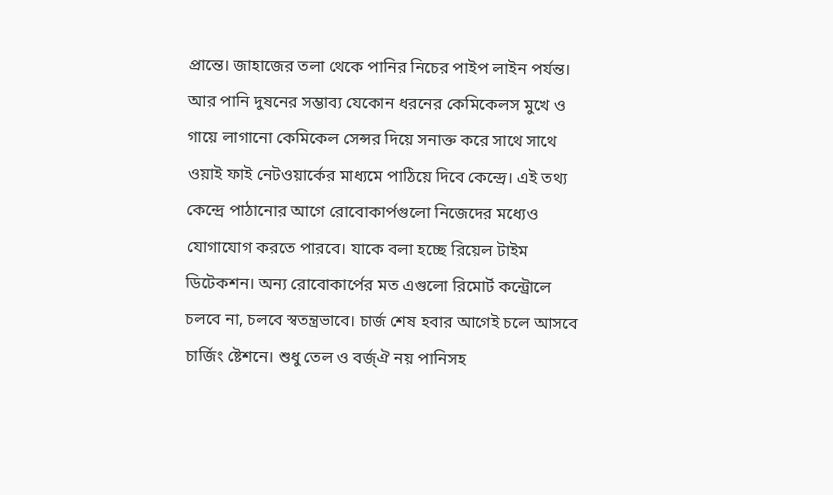প্রান্তে। জাহাজের তলা থেকে পানির নিচের পাইপ লাইন পর্যন্ত। আর পানি দুষনের সম্ভাব্য যেকোন ধরনের কেমিকেলস মুখে ও গায়ে লাগানো কেমিকেল সেন্সর দিয়ে সনাক্ত করে সাথে সাথে ওয়াই ফাই নেটওয়ার্কের মাধ্যমে পাঠিয়ে দিবে কেন্দ্রে। এই তথ্য কেন্দ্রে পাঠানোর আগে রোবোকার্পগুলো নিজেদের মধ্যেও যোগাযোগ করতে পারবে। যাকে বলা হচ্ছে রিয়েল টাইম ডিটেকশন। অন্য রোবোকার্পের মত এগুলো রিমোর্ট কন্ট্রোলে চলবে না, চলবে স্বতন্ত্রভাবে। চার্জ শেষ হবার আগেই চলে আসবে চার্জিং ষ্টেশনে। শুধু তেল ও বর্জ্ঐ নয় পানিসহ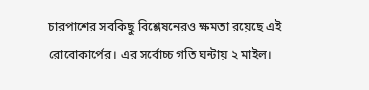চারপাশের সবকিছু বিশ্লেষনেরও ক্ষমতা রয়েছে এই রোবোকার্পের। এর সর্বোচ্চ গতি ঘন্টায় ২ মাইল।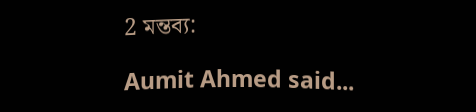2 মন্তব্য:

Aumit Ahmed said...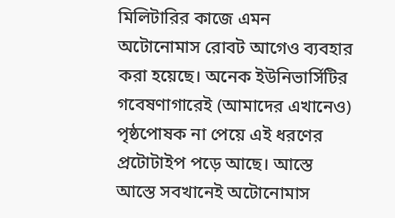মিলিটারির কাজে এমন অটোনোমাস রোবট আগেও ব্যবহার করা হয়েছে। অনেক ইউনিভার্সিটির গবেষণাগারেই (আমাদের এখানেও) পৃষ্ঠপোষক না পেয়ে এই ধরণের প্রটোটাইপ পড়ে আছে। আস্তে আস্তে সবখানেই অটোনোমাস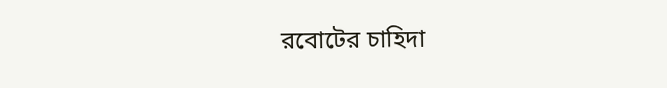রবোটের চাহিদা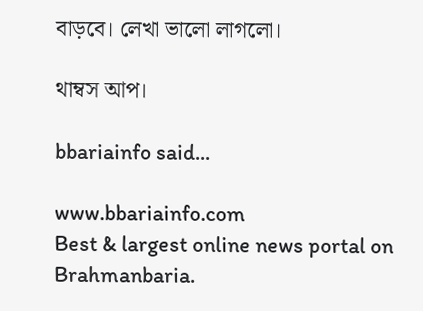বাড়বে। লেখা ভালো লাগলো।

থাম্বস আপ।

bbariainfo said...

www.bbariainfo.com
Best & largest online news portal on Brahmanbaria.